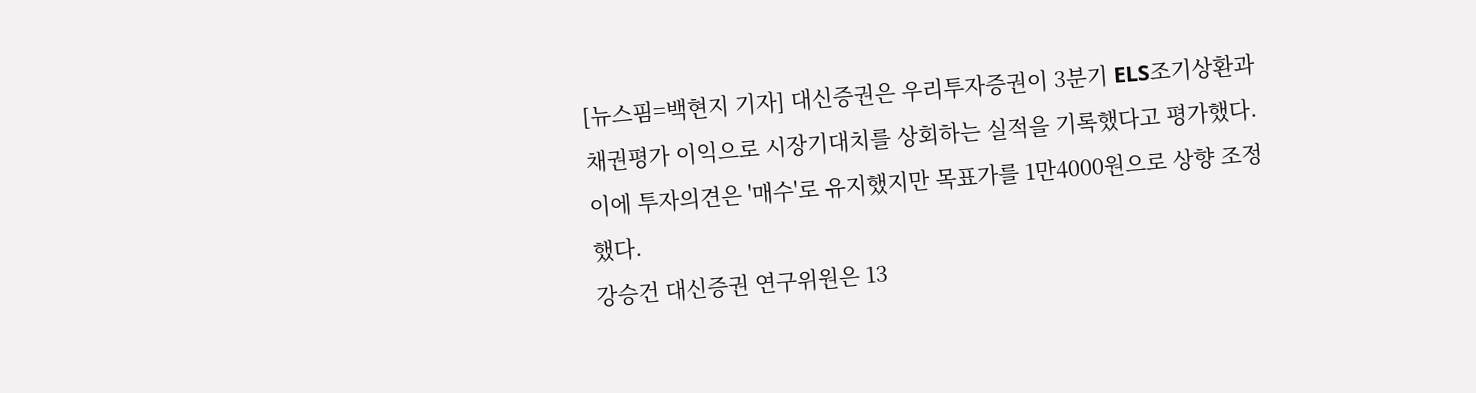[뉴스핌=백현지 기자] 대신증권은 우리투자증권이 3분기 ELS조기상환과 채권평가 이익으로 시장기대치를 상회하는 실적을 기록했다고 평가했다. 이에 투자의견은 '매수'로 유지했지만 목표가를 1만4000원으로 상향 조정했다.
강승건 대신증권 연구위원은 13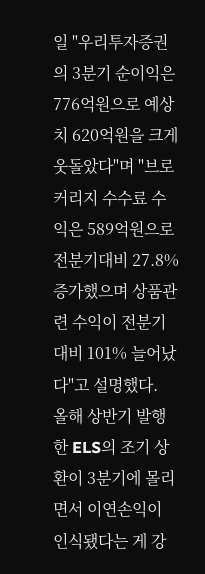일 "우리투자증권의 3분기 순이익은 776억원으로 예상치 620억원을 크게 웃돌았다"며 "브로커리지 수수료 수익은 589억원으로 전분기대비 27.8% 증가했으며 상품관련 수익이 전분기대비 101% 늘어났다"고 설명했다.
올해 상반기 발행한 ELS의 조기 상환이 3분기에 몰리면서 이연손익이 인식됐다는 게 강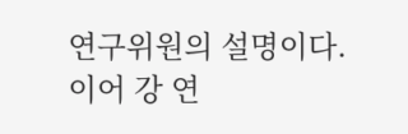연구위원의 설명이다.
이어 강 연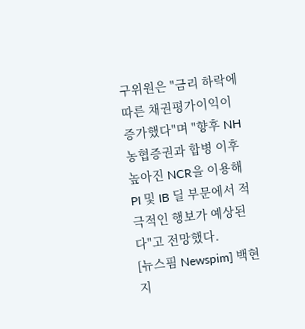구위원은 "금리 하락에 따른 채권평가이익이 증가했다"며 "향후 NH농협증권과 합병 이후 높아진 NCR을 이용해 PI 및 IB 딜 부문에서 적극적인 행보가 예상된다"고 전망했다.
[뉴스핌 Newspim] 백현지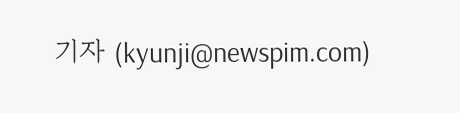기자 (kyunji@newspim.com)